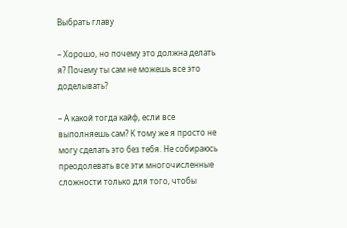Выбрать главу

– Хорошо, но почему это должна делать я? Почему ты сам не можешь все это доделывать?

– А какой тогда кайф, если все выполняешь сам? К тому же я просто не могу сделать это без тебя. Не собираюсь преодолевать все эти многочисленные сложности только для того, чтобы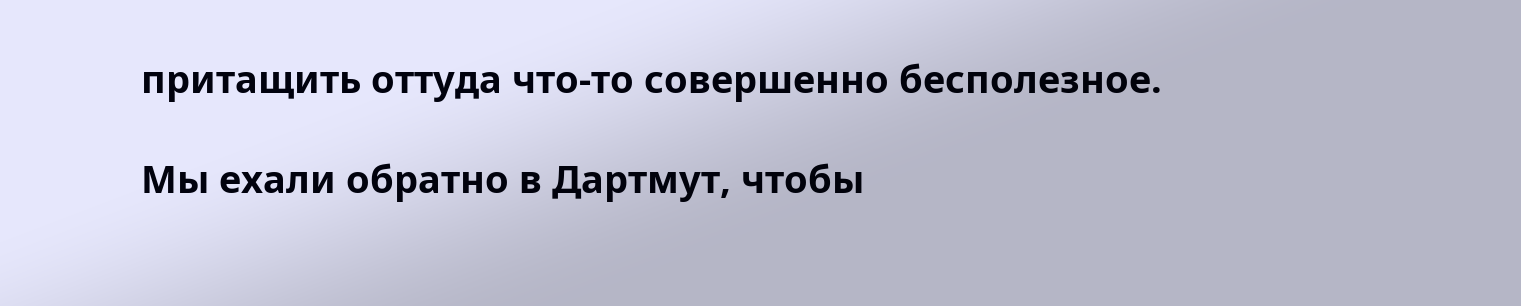притащить оттуда что-то совершенно бесполезное.

Мы ехали обратно в Дартмут, чтобы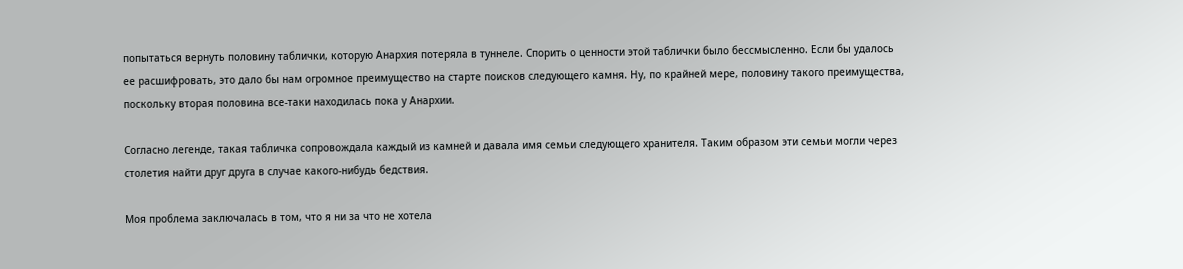попытаться вернуть половину таблички, которую Анархия потеряла в туннеле. Спорить о ценности этой таблички было бессмысленно. Если бы удалось ее расшифровать, это дало бы нам огромное преимущество на старте поисков следующего камня. Ну, по крайней мере, половину такого преимущества, поскольку вторая половина все-таки находилась пока у Анархии.

Согласно легенде, такая табличка сопровождала каждый из камней и давала имя семьи следующего хранителя. Таким образом эти семьи могли через столетия найти друг друга в случае какого-нибудь бедствия.

Моя проблема заключалась в том, что я ни за что не хотела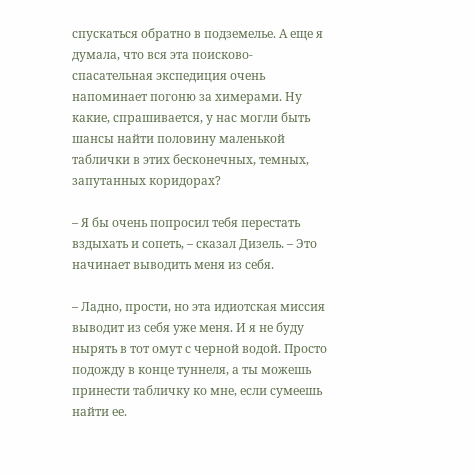спускаться обратно в подземелье. А еще я думала, что вся эта поисково-спасательная экспедиция очень напоминает погоню за химерами. Ну какие, спрашивается, у нас могли быть шансы найти половину маленькой таблички в этих бесконечных, темных, запутанных коридорах?

– Я бы очень попросил тебя перестать вздыхать и сопеть, – сказал Дизель. – Это начинает выводить меня из себя.

– Ладно, прости, но эта идиотская миссия выводит из себя уже меня. И я не буду нырять в тот омут с черной водой. Просто подожду в конце туннеля, а ты можешь принести табличку ко мне, если сумеешь найти ее.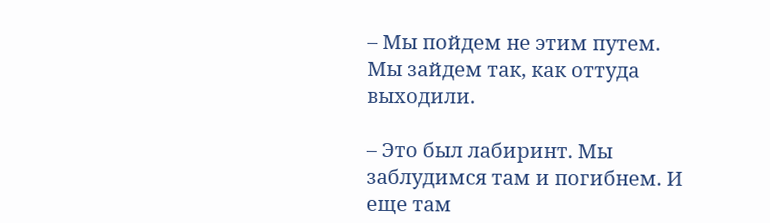– Мы пойдем не этим путем. Мы зайдем так, как оттуда выходили.

– Это был лабиринт. Мы заблудимся там и погибнем. И еще там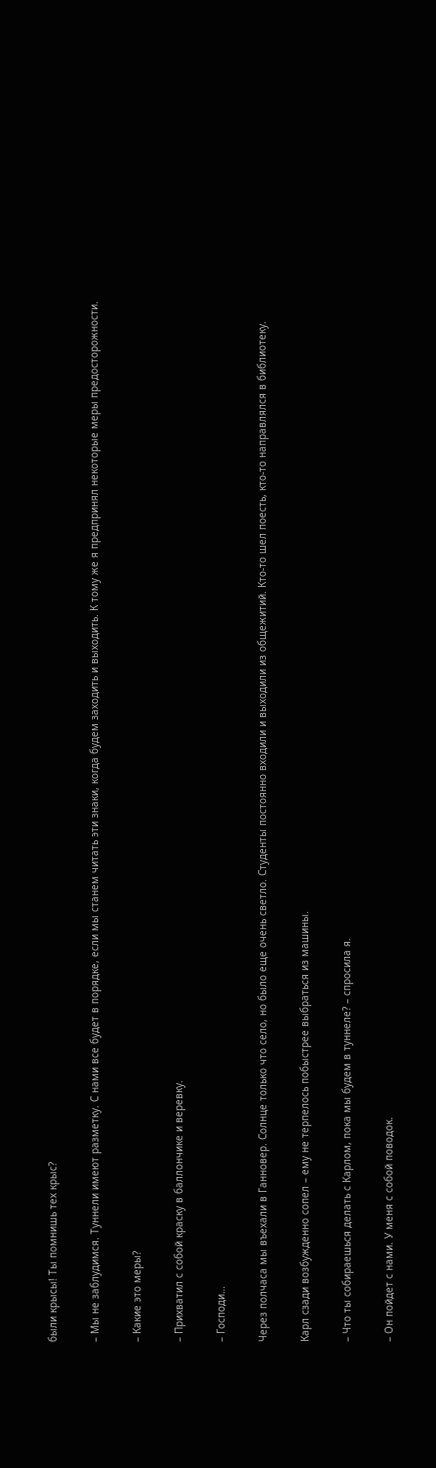были крысы! Ты помнишь тех крыс?

– Мы не заблудимся. Туннели имеют разметку. С нами все будет в порядке, если мы станем читать эти знаки, когда будем заходить и выходить. К тому же я предпринял некоторые меры предосторожности.

– Какие это меры?

– Прихватил с собой краску в баллончике и веревку.

– Господи…

Через полчаса мы въехали в Ганновер. Солнце только что село, но было еще очень светло. Студенты постоянно входили и выходили из общежитий. Кто-то шел поесть, кто-то направлялся в библиотеку.

Карл сзади возбужденно сопел – ему не терпелось побыстрее выбраться из машины.

– Что ты собираешься делать с Карлом, пока мы будем в туннеле? – спросила я.

– Он пойдет с нами. У меня с собой поводок.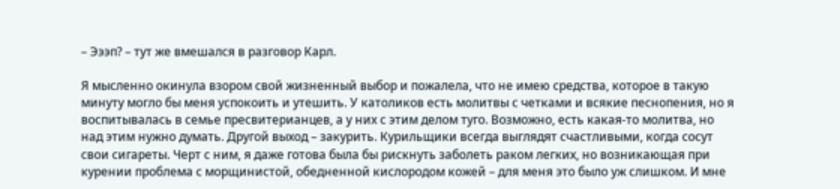– Эээп? – тут же вмешался в разговор Карл.

Я мысленно окинула взором свой жизненный выбор и пожалела, что не имею средства, которое в такую минуту могло бы меня успокоить и утешить. У католиков есть молитвы с четками и всякие песнопения, но я воспитывалась в семье пресвитерианцев, а у них с этим делом туго. Возможно, есть какая-то молитва, но над этим нужно думать. Другой выход – закурить. Курильщики всегда выглядят счастливыми, когда сосут свои сигареты. Черт с ним, я даже готова была бы рискнуть заболеть раком легких, но возникающая при курении проблема с морщинистой, обедненной кислородом кожей – для меня это было уж слишком. И мне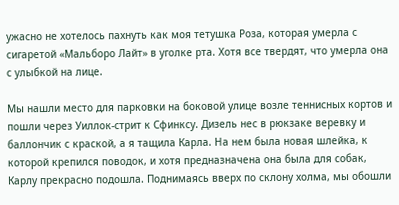ужасно не хотелось пахнуть как моя тетушка Роза, которая умерла с сигаретой «Мальборо Лайт» в уголке рта. Хотя все твердят, что умерла она с улыбкой на лице.

Мы нашли место для парковки на боковой улице возле теннисных кортов и пошли через Уиллок-стрит к Сфинксу. Дизель нес в рюкзаке веревку и баллончик с краской, а я тащила Карла. На нем была новая шлейка, к которой крепился поводок, и хотя предназначена она была для собак, Карлу прекрасно подошла. Поднимаясь вверх по склону холма, мы обошли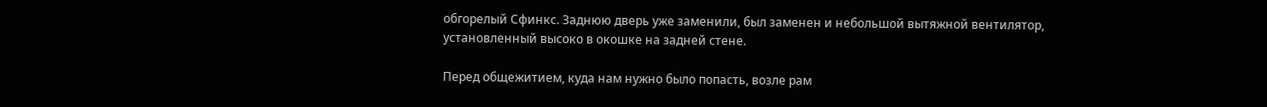обгорелый Сфинкс. Заднюю дверь уже заменили, был заменен и небольшой вытяжной вентилятор, установленный высоко в окошке на задней стене.

Перед общежитием, куда нам нужно было попасть, возле рам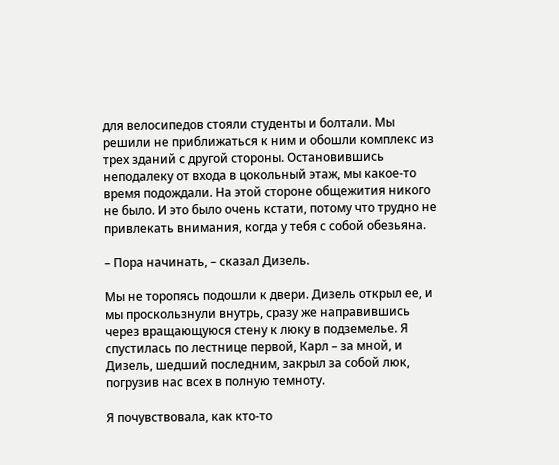для велосипедов стояли студенты и болтали. Мы решили не приближаться к ним и обошли комплекс из трех зданий с другой стороны. Остановившись неподалеку от входа в цокольный этаж, мы какое-то время подождали. На этой стороне общежития никого не было. И это было очень кстати, потому что трудно не привлекать внимания, когда у тебя с собой обезьяна.

– Пора начинать, – сказал Дизель.

Мы не торопясь подошли к двери. Дизель открыл ее, и мы проскользнули внутрь, сразу же направившись через вращающуюся стену к люку в подземелье. Я спустилась по лестнице первой, Карл – за мной, и Дизель, шедший последним, закрыл за собой люк, погрузив нас всех в полную темноту.

Я почувствовала, как кто-то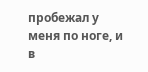пробежал у меня по ноге, и в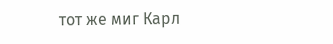тот же миг Карл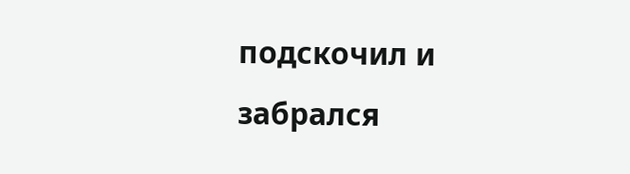подскочил и забрался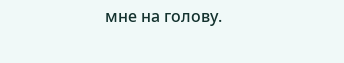мне на голову.